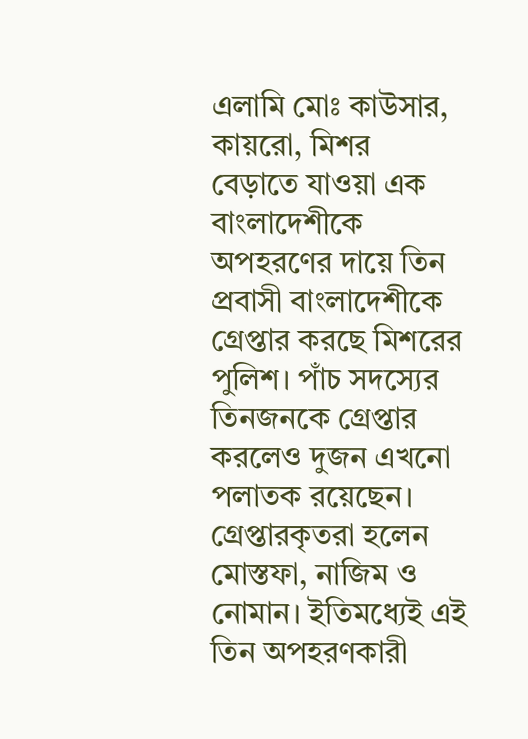এলামি মোঃ কাউসার, কায়রো, মিশর
বেড়াতে যাওয়া এক বাংলাদেশীকে অপহরণের দায়ে তিন প্রবাসী বাংলাদেশীকে গ্রেপ্তার করছে মিশরের পুলিশ। পাঁচ সদস্যের তিনজনকে গ্রেপ্তার করলেও দুজন এখনো পলাতক রয়েছেন। গ্রেপ্তারকৃতরা হলেন মোস্তফা, নাজিম ও নোমান। ইতিমধ্যেই এই তিন অপহরণকারী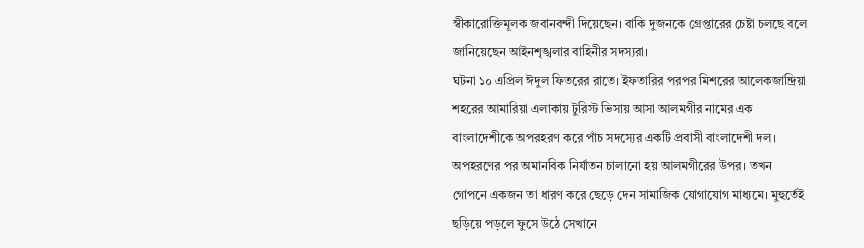স্বীকারোক্তিমূলক জবানবন্দী দিয়েছেন। বাকি দুজনকে গ্রেপ্তারের চেষ্টা চলছে বলে জানিয়েছেন আইনশৃঙ্খলার বাহিনীর সদস্যরা।
ঘটনা ১০ এপ্রিল ঈদুল ফিতরের রাতে। ইফতারির পরপর মিশরের আলেকজান্দ্রিয়া শহরের আমারিয়া এলাকায় টুরিস্ট ভিসায় আসা আলমগীর নামের এক বাংলাদেশীকে অপরহরণ করে পাঁচ সদস্যের একটি প্রবাসী বাংলাদেশী দল।
অপহরণের পর অমানবিক নির্যাতন চালানো হয় আলমগীরের উপর। তখন গোপনে একজন তা ধারণ করে ছেড়ে দেন সামাজিক যোগাযোগ মাধ্যমে। মুহুর্তেই ছড়িয়ে পড়লে ফুসে উঠে সেখানে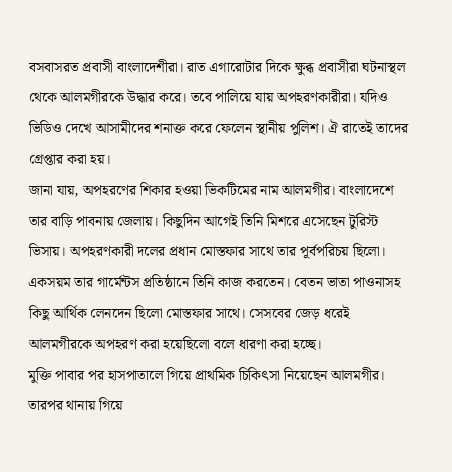বসবাসরত প্রবাসী বাংলাদেশীরা। রাত এগারোটার দিকে ক্ষুব্ধ প্রবাসীরা ঘটনাস্থল থেকে আলমগীরকে উদ্ধার করে। তবে পালিয়ে যায় অপহরণকারীরা। যদিও ভিডিও দেখে আসামীদের শনাক্ত করে ফেলেন স্থানীয় পুলিশ। ঐ রাতেই তাদের গ্রেপ্তার করা হয়।
জানা যায়, অপহরণের শিকার হওয়া ভিকটিমের নাম আলমগীর। বাংলাদেশে তার বাড়ি পাবনায় জেলায়। কিছুদিন আগেই তিনি মিশরে এসেছেন টুরিস্ট ভিসায়। অপহরণকারী দলের প্রধান মোস্তফার সাথে তার পূর্বপরিচয় ছিলো। একসয়ম তার গার্মেন্টস প্রতিষ্ঠানে তিনি কাজ করতেন। বেতন ভাতা পাওনাসহ কিছু আর্থিক লেনদেন ছিলো মোস্তফার সাথে। সেসবের জেড় ধরেই আলমগীরকে অপহরণ করা হয়েছিলো বলে ধারণা করা হচ্ছে।
মুক্তি পাবার পর হাসপাতালে গিয়ে প্রাথমিক চিকিৎসা নিয়েছেন আলমগীর। তারপর থানায় গিয়ে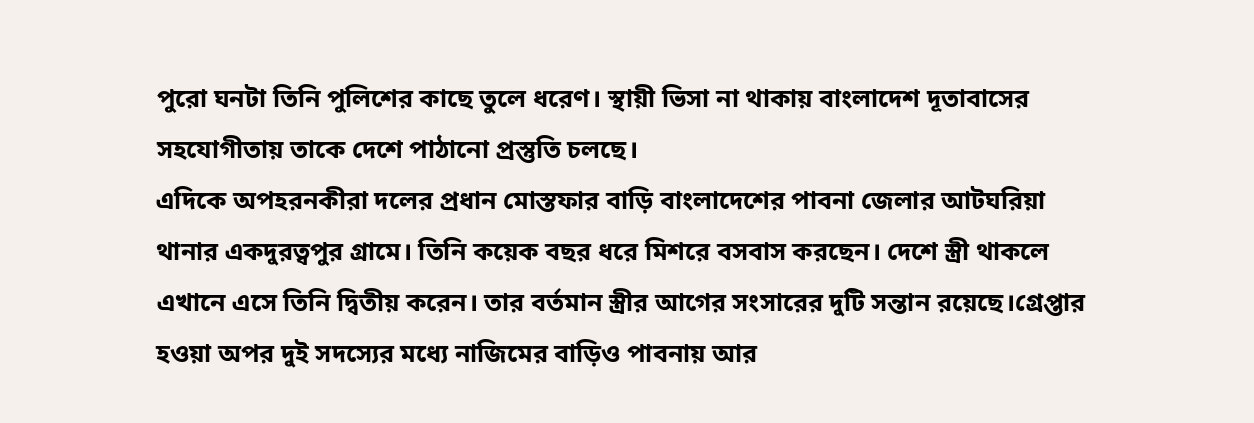পুরো ঘনটা তিনি পুলিশের কাছে তুলে ধরেণ। স্থায়ী ভিসা না থাকায় বাংলাদেশ দূতাবাসের সহযোগীতায় তাকে দেশে পাঠানো প্রস্তুতি চলছে।
এদিকে অপহরনকীরা দলের প্রধান মোস্তফার বাড়ি বাংলাদেশের পাবনা জেলার আটঘরিয়া থানার একদুরত্বপুর গ্রামে। তিনি কয়েক বছর ধরে মিশরে বসবাস করছেন। দেশে স্ত্রী থাকলে এখানে এসে তিনি দ্বিতীয় করেন। তার বর্তমান স্ত্রীর আগের সংসারের দুটি সন্তান রয়েছে।গ্রেপ্তার হওয়া অপর দুই সদস্যের মধ্যে নাজিমের বাড়িও পাবনায় আর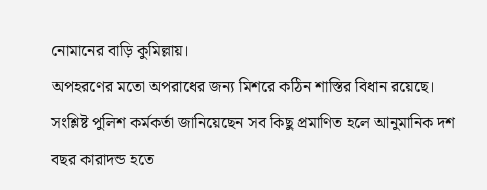নোমানের বাড়ি কুমিল্লায়।
অপহরণের মতো অপরাধের জন্য মিশরে কঠিন শাস্তির বিধান রয়েছে। সংশ্লিষ্ট পুলিশ কর্মকর্তা জানিয়েছেন সব কিছু প্রমাণিত হলে আনুমানিক দশ বছর কারাদন্ড হতে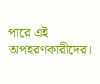পারে এই অপহরণকারীদের।